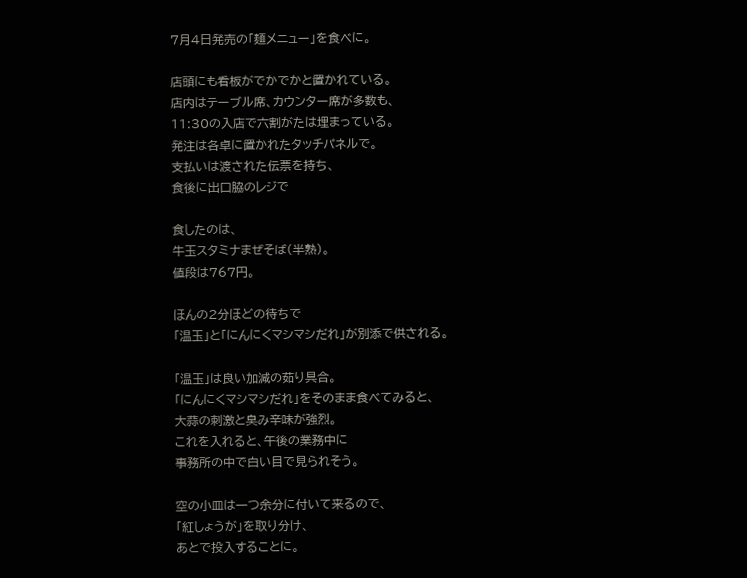7月4日発売の「麺メニュー」を食べに。

店頭にも看板がでかでかと置かれている。
店内はテーブル席、カウンター席が多数も、
11:30の入店で六割がたは埋まっている。
発注は各卓に置かれたタッチパネルで。
支払いは渡された伝票を持ち、
食後に出口脇のレジで

食したのは、
牛玉スタミナまぜそば(半熟)。
値段は767円。

ほんの2分ほどの待ちで
「温玉」と「にんにくマシマシだれ」が別添で供される。

「温玉」は良い加減の茹り具合。
「にんにくマシマシだれ」をそのまま食べてみると、
大蒜の刺激と臭み辛味が強烈。
これを入れると、午後の業務中に
事務所の中で白い目で見られそう。

空の小皿は一つ余分に付いて来るので、
「紅しょうが」を取り分け、
あとで投入することに。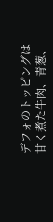デフォのトッピングは
甘く煮た牛肉、青葱、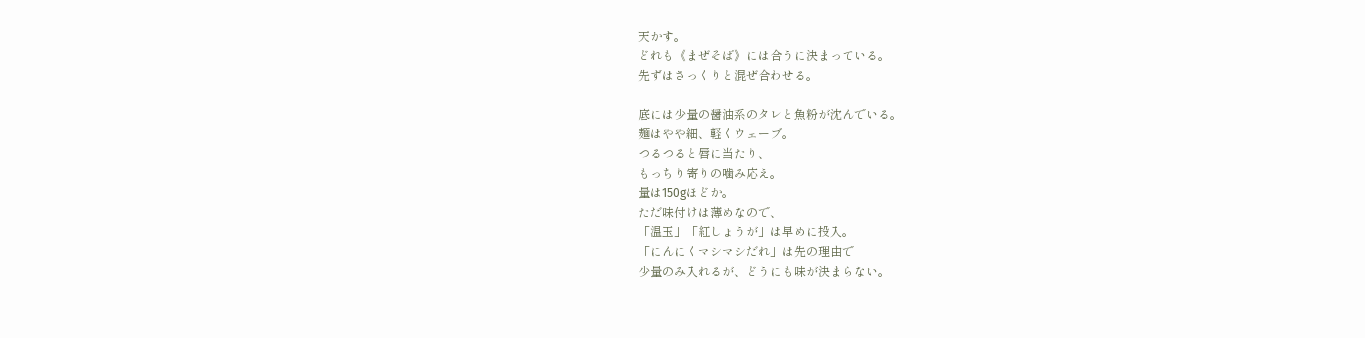天かす。
どれも《まぜそば》には合うに決まっている。
先ずはさっくりと混ぜ合わせる。

底には少量の醤油系のタレと魚粉が沈んでいる。
麺はやや細、軽くウェーブ。
つるつると唇に当たり、
もっちり寄りの噛み応え。
量は150gほどか。
ただ味付けは薄めなので、
「温玉」「紅しょうが」は早めに投入。
「にんにくマシマシだれ」は先の理由で
少量のみ入れるが、どうにも味が決まらない。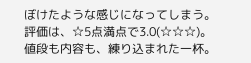ぼけたような感じになってしまう。
評価は、☆5点満点で3.0(☆☆☆)。
値段も内容も、練り込まれた一杯。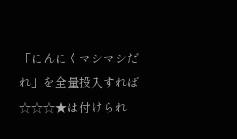「にんにくマシマシだれ」を全量投入すれば
☆☆☆★は付けられ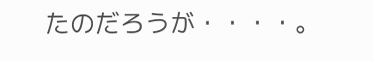たのだろうが・・・・。